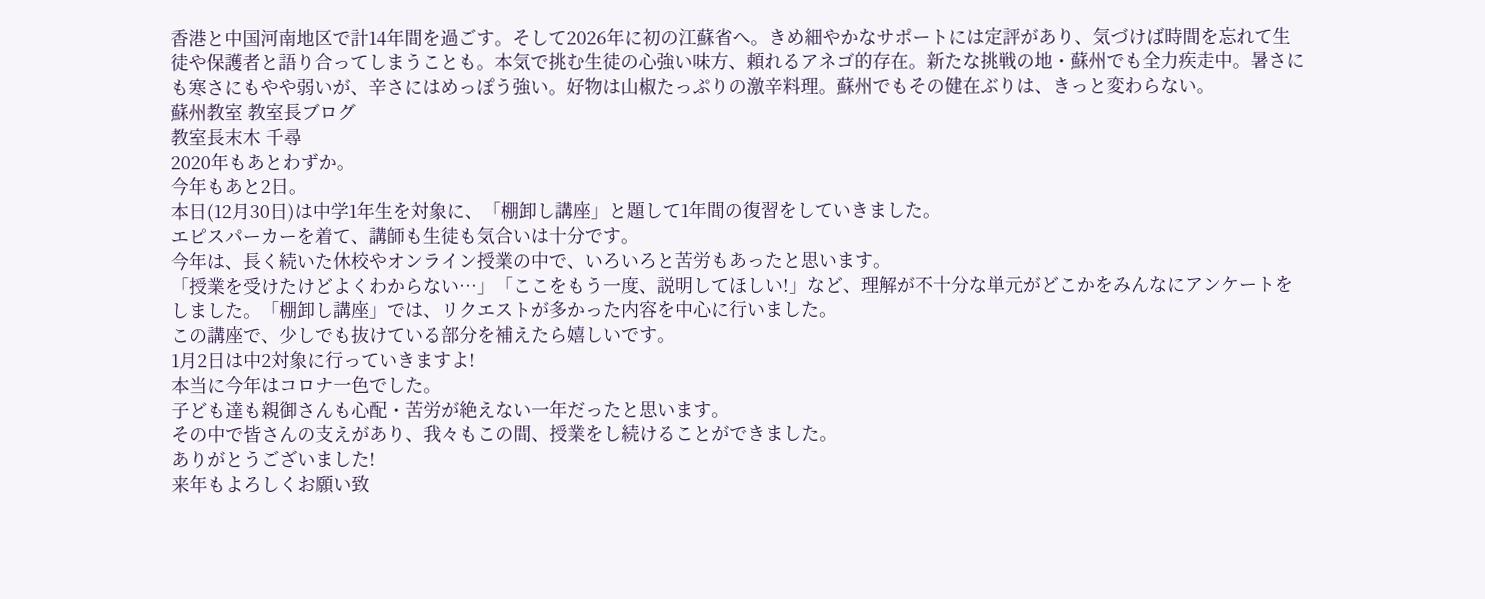香港と中国河南地区で計14年間を過ごす。そして2026年に初の江蘇省へ。きめ細やかなサポートには定評があり、気づけば時間を忘れて生徒や保護者と語り合ってしまうことも。本気で挑む生徒の心強い味方、頼れるアネゴ的存在。新たな挑戦の地・蘇州でも全力疾走中。暑さにも寒さにもやや弱いが、辛さにはめっぽう強い。好物は山椒たっぷりの激辛料理。蘇州でもその健在ぶりは、きっと変わらない。
蘇州教室 教室長ブログ
教室長末木 千尋
2020年もあとわずか。
今年もあと2日。
本日(12月30日)は中学1年生を対象に、「棚卸し講座」と題して1年間の復習をしていきました。
エピスパーカーを着て、講師も生徒も気合いは十分です。
今年は、長く続いた休校やオンライン授業の中で、いろいろと苦労もあったと思います。
「授業を受けたけどよくわからない…」「ここをもう一度、説明してほしい!」など、理解が不十分な単元がどこかをみんなにアンケートをしました。「棚卸し講座」では、リクエストが多かった内容を中心に行いました。
この講座で、少しでも抜けている部分を補えたら嬉しいです。
1月2日は中2対象に行っていきますよ!
本当に今年はコロナ一色でした。
子ども達も親御さんも心配・苦労が絶えない一年だったと思います。
その中で皆さんの支えがあり、我々もこの間、授業をし続けることができました。
ありがとうございました!
来年もよろしくお願い致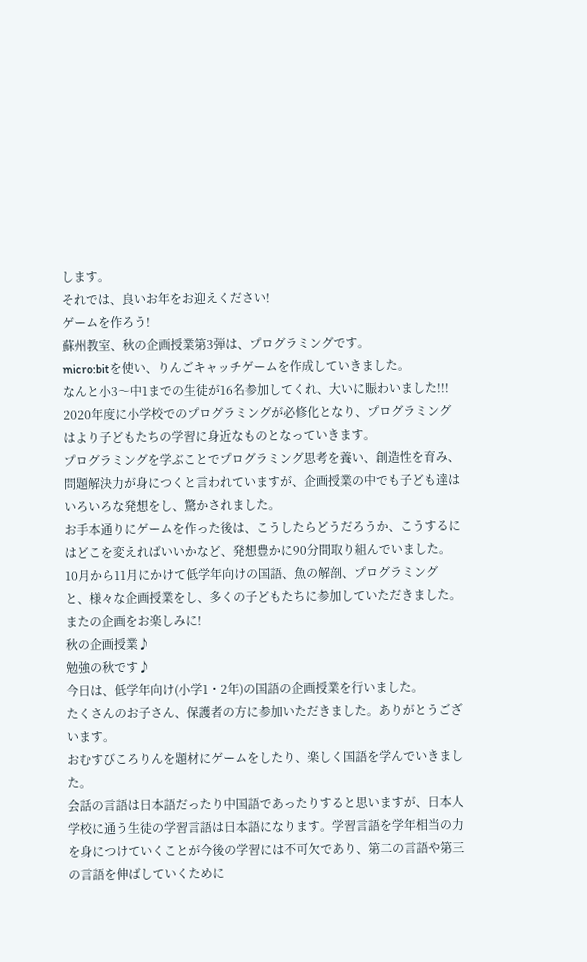します。
それでは、良いお年をお迎えください!
ゲームを作ろう!
蘇州教室、秋の企画授業第3弾は、プログラミングです。
micro:bitを使い、りんごキャッチゲームを作成していきました。
なんと小3〜中1までの生徒が16名参加してくれ、大いに賑わいました!!!
2020年度に小学校でのプログラミングが必修化となり、プログラミングはより子どもたちの学習に身近なものとなっていきます。
プログラミングを学ぶことでプログラミング思考を養い、創造性を育み、問題解決力が身につくと言われていますが、企画授業の中でも子ども達はいろいろな発想をし、驚かされました。
お手本通りにゲームを作った後は、こうしたらどうだろうか、こうするにはどこを変えればいいかなど、発想豊かに90分間取り組んでいました。
10月から11月にかけて低学年向けの国語、魚の解剖、プログラミングと、様々な企画授業をし、多くの子どもたちに参加していただきました。またの企画をお楽しみに!
秋の企画授業♪
勉強の秋です♪
今日は、低学年向け(小学1・2年)の国語の企画授業を行いました。
たくさんのお子さん、保護者の方に参加いただきました。ありがとうございます。
おむすびころりんを題材にゲームをしたり、楽しく国語を学んでいきました。
会話の言語は日本語だったり中国語であったりすると思いますが、日本人学校に通う生徒の学習言語は日本語になります。学習言語を学年相当の力を身につけていくことが今後の学習には不可欠であり、第二の言語や第三の言語を伸ばしていくために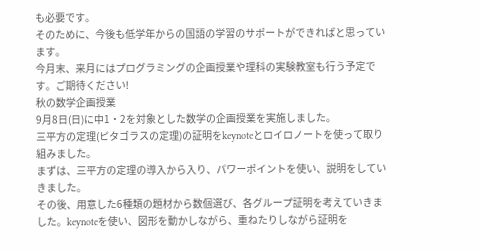も必要です。
そのために、今後も低学年からの国語の学習のサポートができればと思っています。
今月末、来月にはプログラミングの企画授業や理科の実験教室も行う予定です。ご期待ください!
秋の数学企画授業
9月8日(日)に中1・2を対象とした数学の企画授業を実施しました。
三平方の定理(ピタゴラスの定理)の証明をkeynoteとロイロノートを使って取り組みました。
まずは、三平方の定理の導入から入り、パワーポイントを使い、説明をしていきました。
その後、用意した6種類の題材から数個選び、各グループ証明を考えていきました。keynoteを使い、図形を動かしながら、重ねたりしながら証明を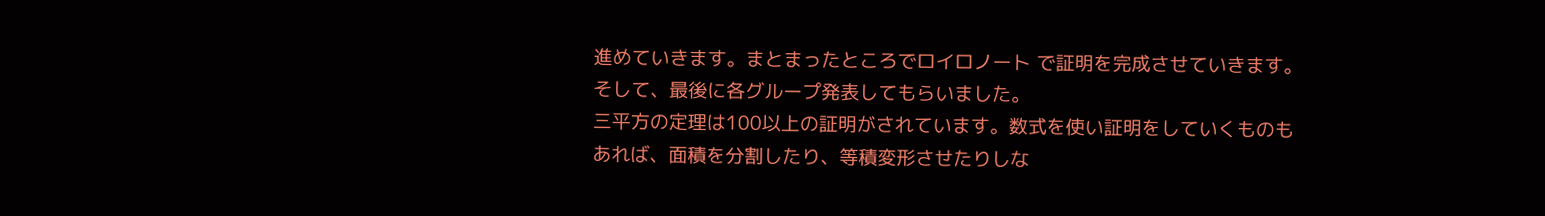進めていきます。まとまったところでロイロノート で証明を完成させていきます。そして、最後に各グループ発表してもらいました。
三平方の定理は100以上の証明がされています。数式を使い証明をしていくものもあれば、面積を分割したり、等積変形させたりしな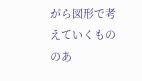がら図形で考えていくもののあ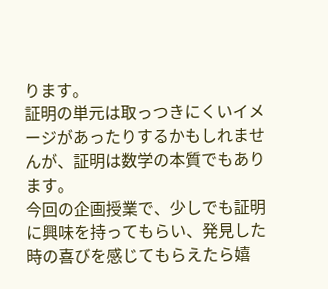ります。
証明の単元は取っつきにくいイメージがあったりするかもしれませんが、証明は数学の本質でもあります。
今回の企画授業で、少しでも証明に興味を持ってもらい、発見した時の喜びを感じてもらえたら嬉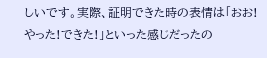しいです。実際、証明できた時の表情は「おお!やった!できた!」といった感じだったの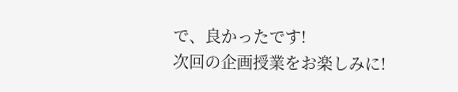で、良かったです!
次回の企画授業をお楽しみに!